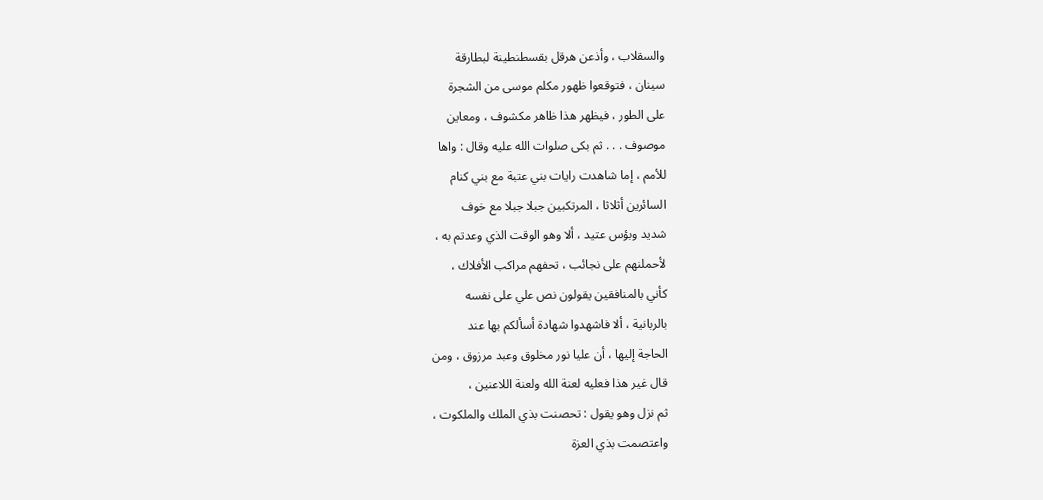والسقلاب ، وأذعن هرقل بقسطنطينة لبطارقة
سينان ، فتوقعوا ظهور مكلم موسى من الشجرة
على الطور ، فيظهر هذا ظاهر مكشوف ، ومعاين
موصوف . . . ثم بكى صلوات الله عليه وقال : واها
للأمم ، إما شاهدت رايات بني عتبة مع بني كنام
السائرين أثلاثا ، المرتكبين جبلا جبلا مع خوف
شديد وبؤس عتيد ، ألا وهو الوقت الذي وعدتم به ،
لأحملنهم على نجائب ، تحفهم مراكب الأفلاك ،
كأني بالمنافقين يقولون نص علي على نفسه
بالربانية ، ألا فاشهدوا شهادة أسألكم بها عند
الحاجة إليها ، أن عليا نور مخلوق وعبد مرزوق ، ومن
قال غير هذا فعليه لعنة الله ولعنة اللاعنين ،
ثم نزل وهو يقول : تحصنت بذي الملك والملكوت ،
واعتصمت بذي العزة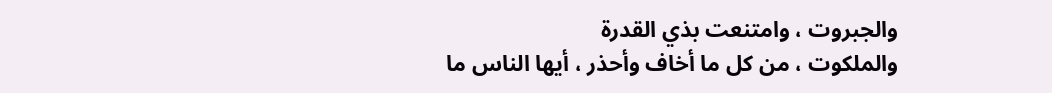والجبروت ، وامتنعت بذي القدرة
والملكوت ، من كل ما أخاف وأحذر ، أيها الناس ما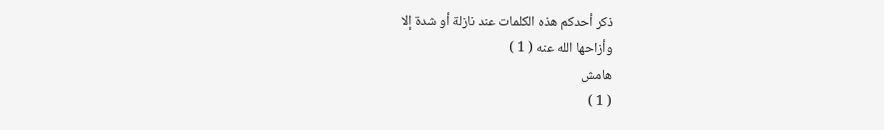ذكر أحدكم هذه الكلمات عند نازلة أو شدة إلا
وأزاحها الله عنه ( 1 )
هامش
( 1 )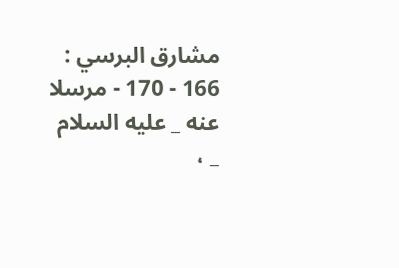مشارق البرسي : 166 - 170 - مرسلا عنه _ عليه السلام _ ،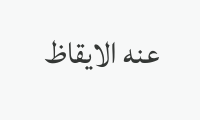عنه الايقاظ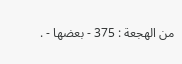من الهجعة : 375 - بعضها - .